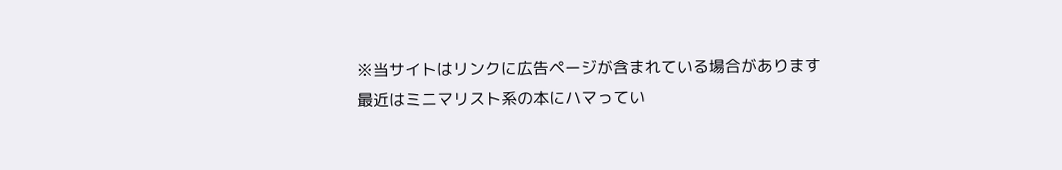※当サイトはリンクに広告ページが含まれている場合があります
最近はミニマリスト系の本にハマってい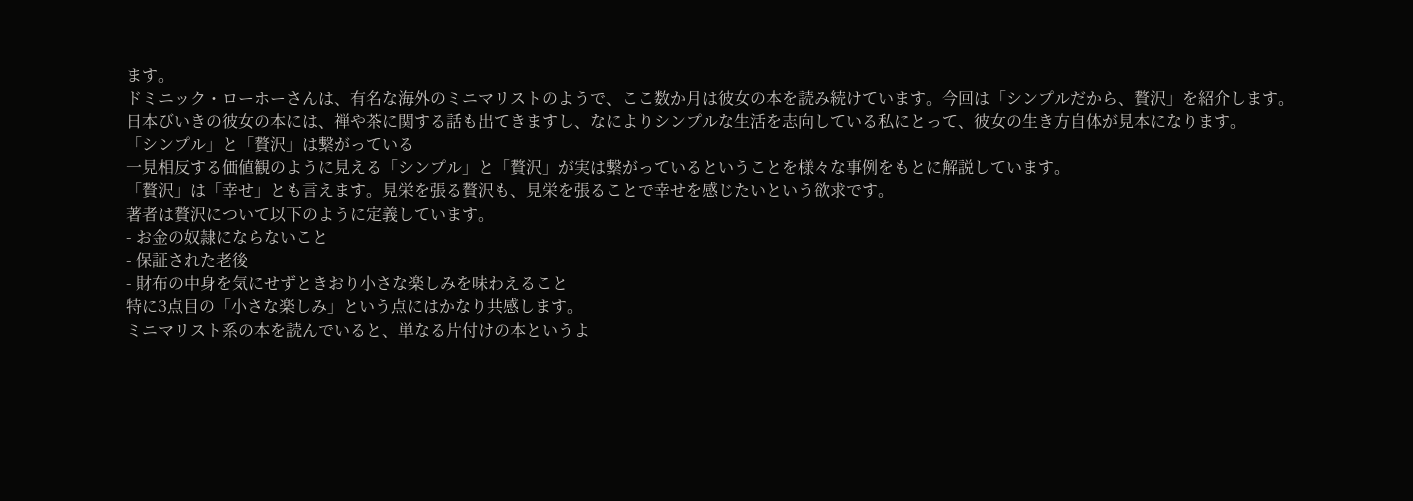ます。
ドミニック・ローホーさんは、有名な海外のミニマリストのようで、ここ数か月は彼女の本を読み続けています。今回は「シンプルだから、贅沢」を紹介します。
日本びいきの彼女の本には、禅や茶に関する話も出てきますし、なによりシンプルな生活を志向している私にとって、彼女の生き方自体が見本になります。
「シンプル」と「贅沢」は繋がっている
一見相反する価値観のように見える「シンプル」と「贅沢」が実は繋がっているということを様々な事例をもとに解説しています。
「贅沢」は「幸せ」とも言えます。見栄を張る贅沢も、見栄を張ることで幸せを感じたいという欲求です。
著者は贅沢について以下のように定義しています。
- お金の奴隷にならないこと
- 保証された老後
- 財布の中身を気にせずときおり小さな楽しみを味わえること
特に3点目の「小さな楽しみ」という点にはかなり共感します。
ミニマリスト系の本を読んでいると、単なる片付けの本というよ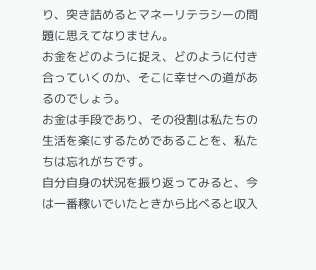り、突き詰めるとマネーリテラシーの問題に思えてなりません。
お金をどのように捉え、どのように付き合っていくのか、そこに幸せへの道があるのでしょう。
お金は手段であり、その役割は私たちの生活を楽にするためであることを、私たちは忘れがちです。
自分自身の状況を振り返ってみると、今は一番稼いでいたときから比べると収入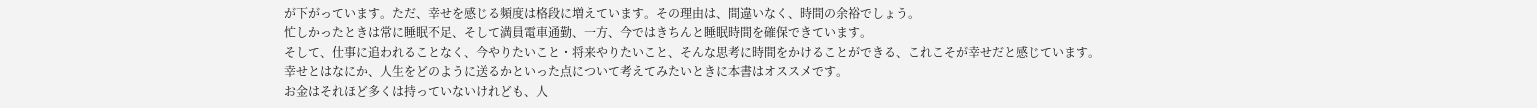が下がっています。ただ、幸せを感じる頻度は格段に増えています。その理由は、間違いなく、時間の余裕でしょう。
忙しかったときは常に睡眠不足、そして満員電車通勤、一方、今ではきちんと睡眠時間を確保できています。
そして、仕事に追われることなく、今やりたいこと・将来やりたいこと、そんな思考に時間をかけることができる、これこそが幸せだと感じています。
幸せとはなにか、人生をどのように送るかといった点について考えてみたいときに本書はオススメです。
お金はそれほど多くは持っていないけれども、人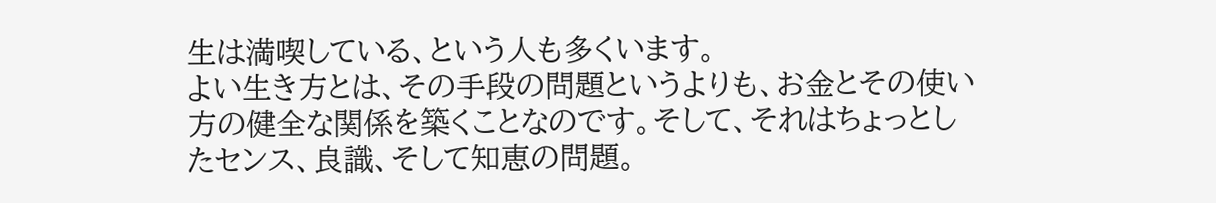生は満喫している、という人も多くいます。
よい生き方とは、その手段の問題というよりも、お金とその使い方の健全な関係を築くことなのです。そして、それはちょっとしたセンス、良識、そして知恵の問題。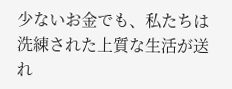少ないお金でも、私たちは洗練された上質な生活が送れ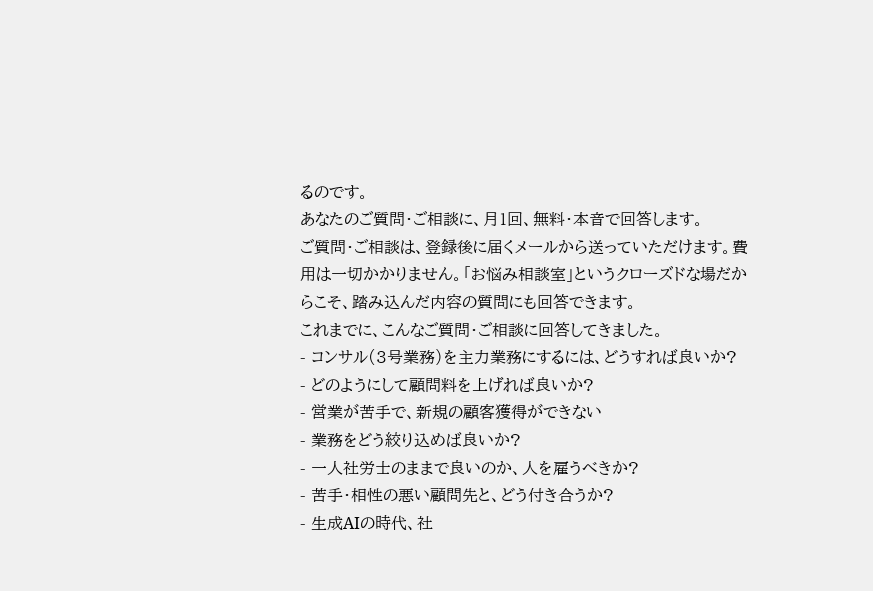るのです。
あなたのご質問・ご相談に、月1回、無料・本音で回答します。
ご質問・ご相談は、登録後に届くメールから送っていただけます。費用は一切かかりません。「お悩み相談室」というクローズドな場だからこそ、踏み込んだ内容の質問にも回答できます。
これまでに、こんなご質問・ご相談に回答してきました。
- コンサル(3号業務)を主力業務にするには、どうすれば良いか?
- どのようにして顧問料を上げれば良いか?
- 営業が苦手で、新規の顧客獲得ができない
- 業務をどう絞り込めば良いか?
- 一人社労士のままで良いのか、人を雇うべきか?
- 苦手・相性の悪い顧問先と、どう付き合うか?
- 生成AIの時代、社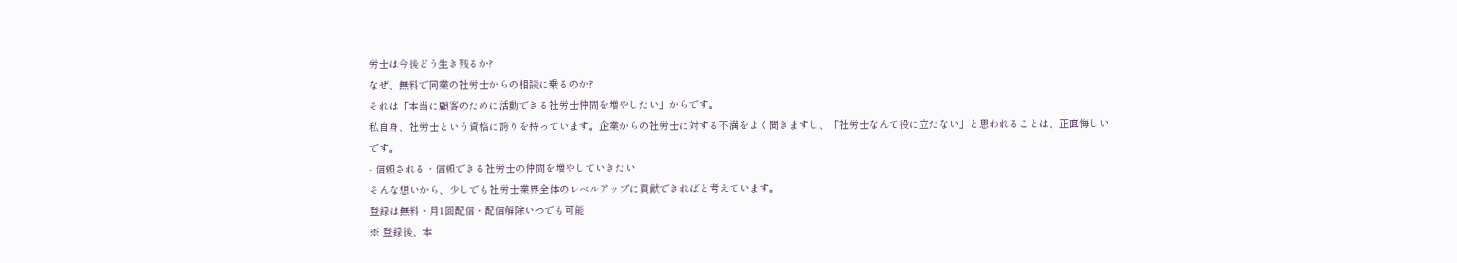労士は今後どう生き残るか?
なぜ、無料で同業の社労士からの相談に乗るのか?
それは「本当に顧客のために活動できる社労士仲間を増やしたい」からです。
私自身、社労士という資格に誇りを持っています。企業からの社労士に対する不満をよく聞きますし、「社労士なんて役に立たない」と思われることは、正直悔しいです。
- 信頼される・信頼できる社労士の仲間を増やしていきたい
そんな想いから、少しでも社労士業界全体のレベルアップに貢献できればと考えています。
登録は無料・月1回配信・配信解除いつでも可能
※ 登録後、本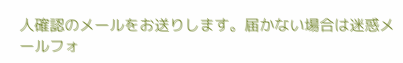人確認のメールをお送りします。届かない場合は迷惑メールフォ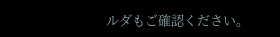ルダもご確認ください。